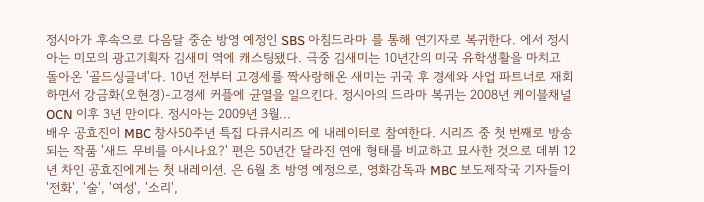정시아가 후속으로 다음달 중순 방영 예정인 SBS 아침드라마 를 통해 연기자로 복귀한다. 에서 정시아는 미모의 광고기획자 김새미 역에 캐스팅됐다. 극중 김새미는 10년간의 미국 유학생활을 마치고 돌아온 '골드싱글녀'다. 10년 전부터 고경세를 짝사랑해온 새미는 귀국 후 경세와 사업 파트너로 재회하면서 강금화(오현경)-고경세 커플에 균열을 일으킨다. 정시아의 드라마 복귀는 2008년 케이블채널 OCN 이후 3년 만이다. 정시아는 2009년 3월...
배우 공효진이 MBC 창사50주년 특집 다큐시리즈 에 내레이터로 참여한다. 시리즈 중 첫 번째로 방송되는 작품 '새드 무비를 아시나요?' 편은 50년간 달라진 연애 형태를 비교하고 묘사한 것으로 데뷔 12년 차인 공효진에게는 첫 내레이션. 은 6월 초 방영 예정으로, 영화감독과 MBC 보도제작국 기자들이 '전화', '술', '여성', '소리',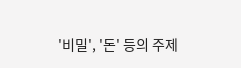'비밀', '돈' 등의 주제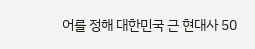어를 정해 대한민국 근 현대사 50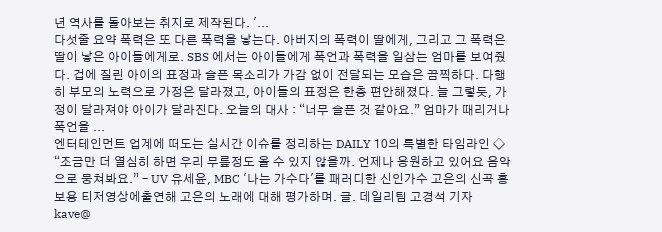년 역사를 돌아보는 취지로 제작된다. '...
다섯줄 요약 폭력은 또 다른 폭력을 낳는다. 아버지의 폭력이 딸에게, 그리고 그 폭력은 딸이 낳은 아이들에게로. SBS 에서는 아이들에게 폭언과 폭력을 일삼는 엄마를 보여줬다. 겁에 질린 아이의 표정과 슬픈 목소리가 가감 없이 전달되는 모습은 끔찍하다. 다행히 부모의 노력으로 가정은 달라졌고, 아이들의 표정은 한층 편안해졌다. 늘 그렇듯, 가정이 달라져야 아이가 달라진다. 오늘의 대사 : “너무 슬픈 것 같아요.” 엄마가 때리거나 폭언을 ...
엔터테인먼트 업계에 떠도는 실시간 이슈를 정리하는 DAILY 10의 특별한 타임라인 ◇ “조금만 더 열심히 하면 우리 무릎정도 올 수 있지 않을까. 언제나 응원하고 있어요 음악으로 뭉쳐봐요.” – UV 유세윤, MBC '나는 가수다'를 패러디한 신인가수 고은의 신곡 홍보용 티저영상에출연해 고은의 노래에 대해 평가하며. 글. 데일리팀 고경석 기자 kave@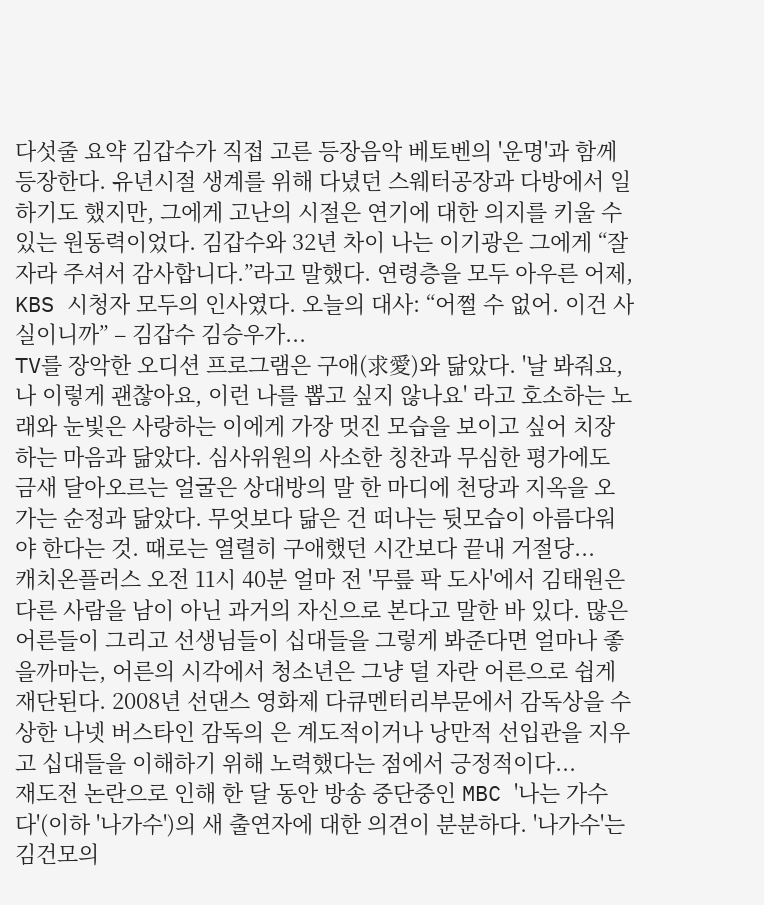다섯줄 요약 김갑수가 직접 고른 등장음악 베토벤의 '운명'과 함께 등장한다. 유년시절 생계를 위해 다녔던 스웨터공장과 다방에서 일하기도 했지만, 그에게 고난의 시절은 연기에 대한 의지를 키울 수 있는 원동력이었다. 김갑수와 32년 차이 나는 이기광은 그에게 “잘 자라 주셔서 감사합니다.”라고 말했다. 연령층을 모두 아우른 어제, KBS 시청자 모두의 인사였다. 오늘의 대사: “어쩔 수 없어. 이건 사실이니까” – 김갑수 김승우가...
TV를 장악한 오디션 프로그램은 구애(求愛)와 닮았다. '날 봐줘요, 나 이렇게 괜찮아요, 이런 나를 뽑고 싶지 않나요' 라고 호소하는 노래와 눈빛은 사랑하는 이에게 가장 멋진 모습을 보이고 싶어 치장하는 마음과 닮았다. 심사위원의 사소한 칭찬과 무심한 평가에도 금새 달아오르는 얼굴은 상대방의 말 한 마디에 천당과 지옥을 오가는 순정과 닮았다. 무엇보다 닮은 건 떠나는 뒷모습이 아름다워야 한다는 것. 때로는 열렬히 구애했던 시간보다 끝내 거절당...
캐치온플러스 오전 11시 40분 얼마 전 '무릎 팍 도사'에서 김태원은 다른 사람을 남이 아닌 과거의 자신으로 본다고 말한 바 있다. 많은 어른들이 그리고 선생님들이 십대들을 그렇게 봐준다면 얼마나 좋을까마는, 어른의 시각에서 청소년은 그냥 덜 자란 어른으로 쉽게 재단된다. 2008년 선댄스 영화제 다큐멘터리부문에서 감독상을 수상한 나넷 버스타인 감독의 은 계도적이거나 낭만적 선입관을 지우고 십대들을 이해하기 위해 노력했다는 점에서 긍정적이다...
재도전 논란으로 인해 한 달 동안 방송 중단중인 MBC '나는 가수다'(이하 '나가수')의 새 출연자에 대한 의견이 분분하다. '나가수'는 김건모의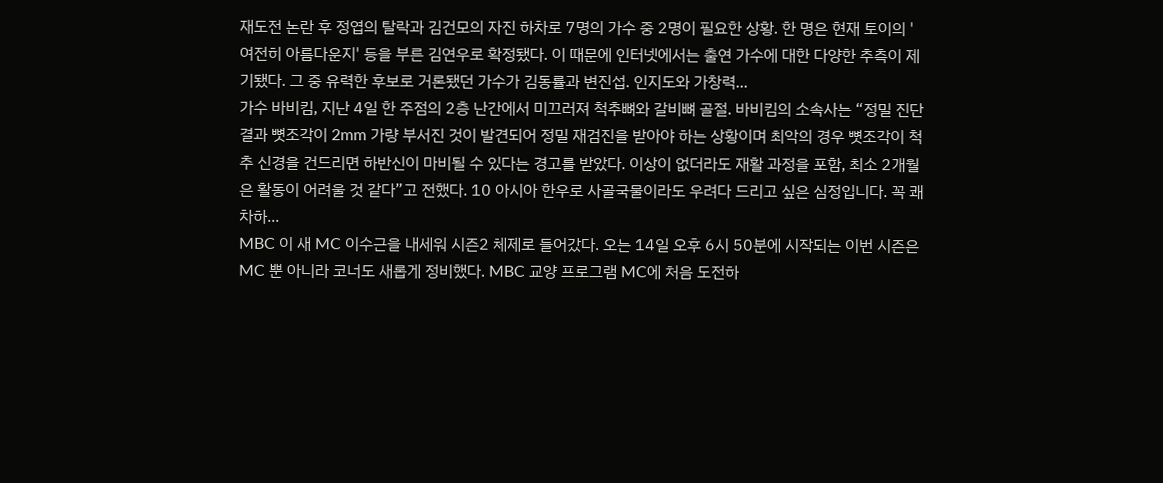재도전 논란 후 정엽의 탈락과 김건모의 자진 하차로 7명의 가수 중 2명이 필요한 상황. 한 명은 현재 토이의 '여전히 아름다운지' 등을 부른 김연우로 확정됐다. 이 때문에 인터넷에서는 출연 가수에 대한 다양한 추측이 제기됐다. 그 중 유력한 후보로 거론됐던 가수가 김동률과 변진섭. 인지도와 가창력...
가수 바비킴, 지난 4일 한 주점의 2층 난간에서 미끄러져 척추뼈와 갈비뼈 골절. 바비킴의 소속사는 “정밀 진단 결과 뼛조각이 2mm 가량 부서진 것이 발견되어 정밀 재검진을 받아야 하는 상황이며 최악의 경우 뼛조각이 척추 신경을 건드리면 하반신이 마비될 수 있다는 경고를 받았다. 이상이 없더라도 재활 과정을 포함, 최소 2개월은 활동이 어려울 것 같다”고 전했다. 10 아시아 한우로 사골국물이라도 우려다 드리고 싶은 심정입니다. 꼭 쾌차하...
MBC 이 새 MC 이수근을 내세워 시즌2 체제로 들어갔다. 오는 14일 오후 6시 50분에 시작되는 이번 시즌은 MC 뿐 아니라 코너도 새롭게 정비했다. MBC 교양 프로그램 MC에 처음 도전하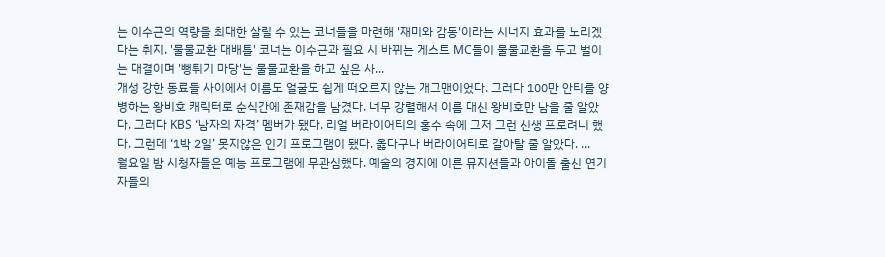는 이수근의 역량을 최대한 살릴 수 있는 코너들을 마련해 '재미와 감동'이라는 시너지 효과를 노리겠다는 취지. '물물교환 대배틀' 코너는 이수근과 필요 시 바뀌는 게스트 MC들이 물물교환을 두고 벌이는 대결이며 '뻥튀기 마당'는 물물교환을 하고 싶은 사...
개성 강한 동료들 사이에서 이름도 얼굴도 쉽게 떠오르지 않는 개그맨이었다. 그러다 100만 안티를 양병하는 왕비호 캐릭터로 순식간에 존재감을 남겼다. 너무 강렬해서 이름 대신 왕비호만 남을 줄 알았다. 그러다 KBS ‘남자의 자격’ 멤버가 됐다. 리얼 버라이어티의 홍수 속에 그저 그런 신생 프로려니 했다. 그런데 ‘1박 2일’ 못지않은 인기 프로그램이 됐다. 옳다구나 버라이어티로 갈아탈 줄 알았다. ...
월요일 밤 시청자들은 예능 프로그램에 무관심했다. 예술의 경지에 이른 뮤지션들과 아이돌 출신 연기자들의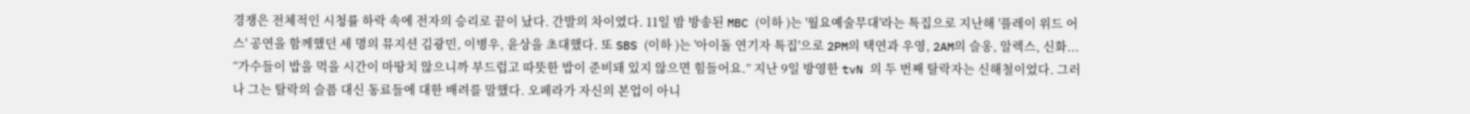경쟁은 전체적인 시청률 하락 속에 전자의 승리로 끝이 났다. 간발의 차이였다. 11일 밤 방송된 MBC (이하 )는 '월요예술무대'라는 특집으로 지난해 '플레이 위드 어스' 공연을 함께했던 세 명의 뮤지션 김광민, 이병우, 윤상을 초대했다. 또 SBS (이하 )는 '아이돌 연기자 특집'으로 2PM의 택연과 우영, 2AM의 슬옹, 알렉스, 신화...
“가수들이 밥을 먹을 시간이 마땅치 않으니까 부드럽고 따뜻한 밥이 준비돼 있지 않으면 힘들어요.” 지난 9일 방영한 tvN 의 두 번째 탈락자는 신해철이었다. 그러나 그는 탈락의 슬픔 대신 동료들에 대한 배려를 말했다. 오페라가 자신의 본업이 아니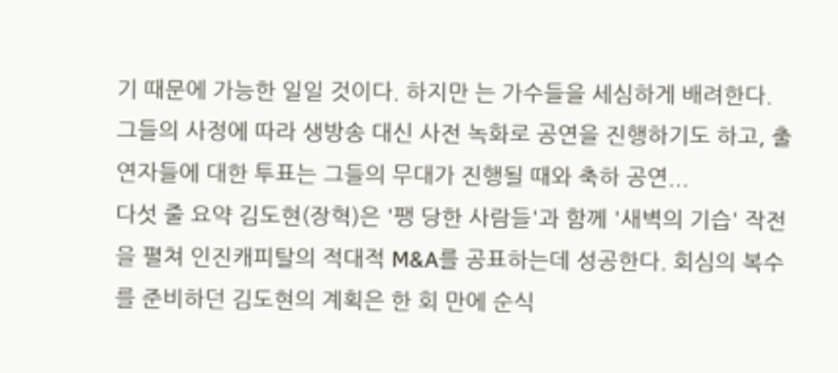기 때문에 가능한 일일 것이다. 하지만 는 가수들을 세심하게 배려한다. 그들의 사정에 따라 생방송 대신 사전 녹화로 공연을 진행하기도 하고, 출연자들에 대한 투표는 그들의 무대가 진행될 때와 축하 공연...
다섯 줄 요약 김도현(장혁)은 '팽 당한 사람들'과 함께 '새벽의 기습' 작전을 펼쳐 인진캐피탈의 적대적 M&A를 공표하는데 성공한다. 회심의 복수를 준비하던 김도현의 계획은 한 회 만에 순식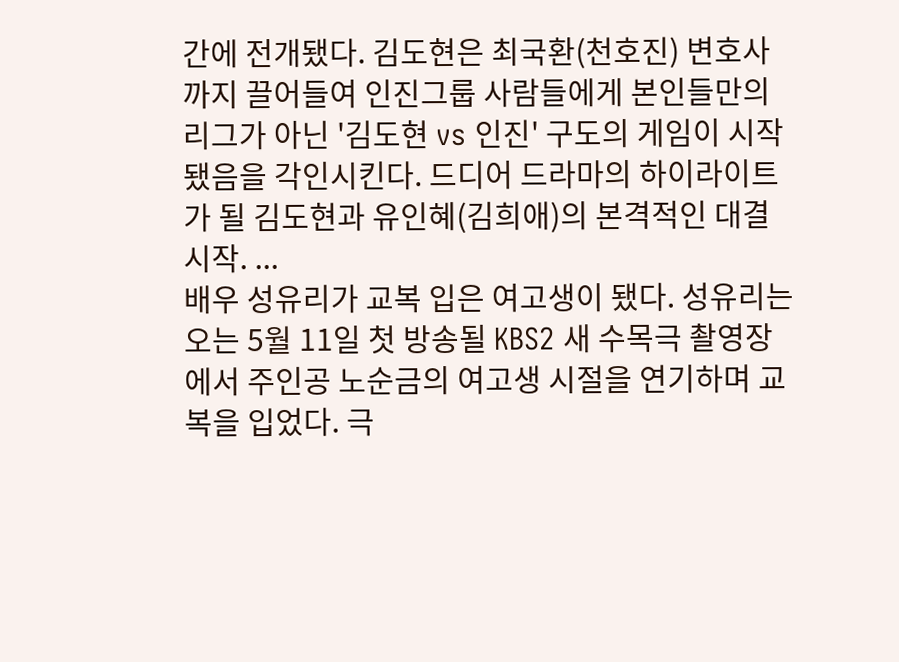간에 전개됐다. 김도현은 최국환(천호진) 변호사까지 끌어들여 인진그룹 사람들에게 본인들만의 리그가 아닌 '김도현 vs 인진' 구도의 게임이 시작됐음을 각인시킨다. 드디어 드라마의 하이라이트가 될 김도현과 유인혜(김희애)의 본격적인 대결 시작. ...
배우 성유리가 교복 입은 여고생이 됐다. 성유리는 오는 5월 11일 첫 방송될 KBS2 새 수목극 촬영장에서 주인공 노순금의 여고생 시절을 연기하며 교복을 입었다. 극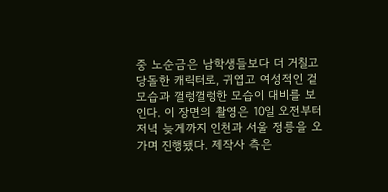중 노순금은 남학생들보다 더 거칠고 당돌한 캐릭터로, 귀엽고 여성적인 겉모습과 껄렁껄렁한 모습이 대비를 보인다. 이 장면의 촬영은 10일 오전부터 저녁 늦게까지 인천과 서울 정릉을 오가며 진행됐다. 제작사 측은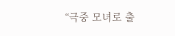“극중 모녀로 출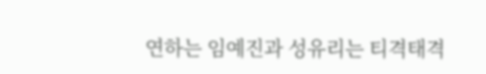연하는 임예진과 성유리는 티격태격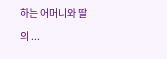하는 어머니와 딸의 ...